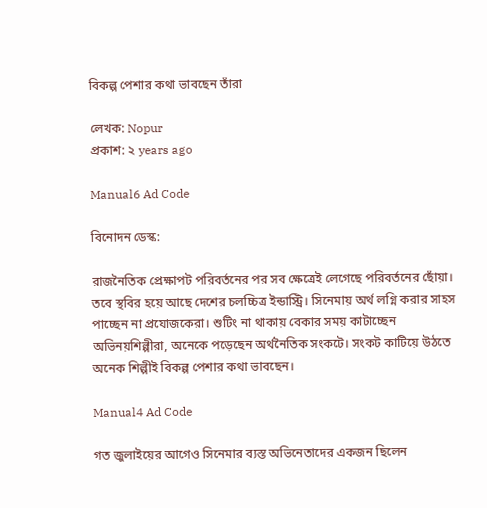বিকল্প পেশার কথা ভাবছেন তাঁরা

লেখক: Nopur
প্রকাশ: ২ years ago

Manual6 Ad Code

বিনোদন ডেস্ক:

রাজনৈতিক প্রেক্ষাপট পরিবর্তনের পর সব ক্ষেত্রেই লেগেছে পরিবর্তনের ছোঁয়া। তবে স্থবির হয়ে আছে দেশের চলচ্চিত্র ইন্ডাস্ট্রি। সিনেমায় অর্থ লগ্নি করার সাহস পাচ্ছেন না প্রযোজকেরা। শুটিং না থাকায় বেকার সময় কাটাচ্ছেন অভিনয়শিল্পীরা, অনেকে পড়েছেন অর্থনৈতিক সংকটে। সংকট কাটিয়ে উঠতে অনেক শিল্পীই বিকল্প পেশার কথা ভাবছেন।

Manual4 Ad Code

গত জুলাইয়ের আগেও সিনেমার ব্যস্ত অভিনেতাদের একজন ছিলেন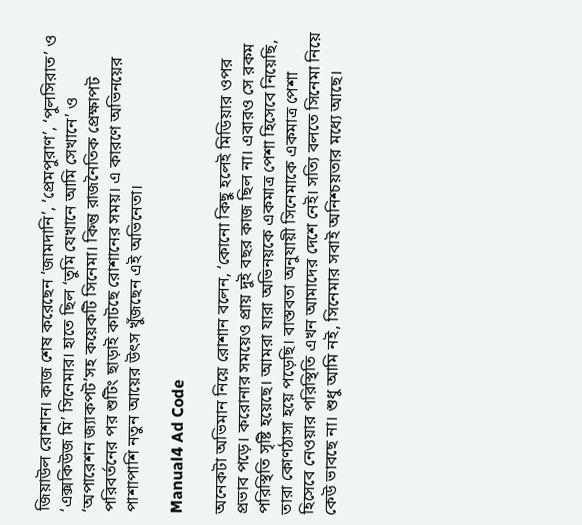জিয়াউল রোশান। কাজ শেষ করেছেন ‘জামদানি’, ‘প্রেমপুরাণ’, ‘পুলসিরাত’ ও ‘এক্সকিউজ মি’ সিনেমার। হাতে ছিল ‘তুমি যেখানে আমি সেখানে’ ও ‘অপারেশন জ্যাকপট’সহ কয়েকটি সিনেমা। কিন্তু রাজনৈতিক প্রেক্ষাপট পরিবর্তনের পর শুটিং ছাড়াই কাটছে রোশানের সময়। এ কারণে অভিনয়ের পাশাপাশি নতুন আয়ের উৎস খুঁজছেন এই অভিনেতা।

Manual4 Ad Code

অনেকটা অভিমান নিয়ে রোশান বলেন, ‘কোনো কিছু হলেই মিডিয়ার ওপর প্রভাব পড়ে। করোনার সময়েও প্রায় দুই বছর কাজ ছিল না। এবারও সে রকম পরিস্থিতি সৃষ্টি হয়েছে। আমরা যারা অভিনয়কে একমাত্র পেশা হিসেবে নিয়েছি, তারা কোণঠাসা হয়ে পড়েছি। বাস্তবতা অনুযায়ী সিনেমাকে একমাত্র পেশা হিসেবে নেওয়ার পরিস্থিতি এখন আমাদের দেশে নেই। সত্যি বলতে সিনেমা নিয়ে কেউ ভাবছে না। শুধু আমি নই, সিনেমার সবাই অনিশ্চয়তার মধ্যে আছে।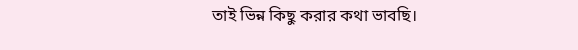তাই ভিন্ন কিছু করার কথা ভাবছি।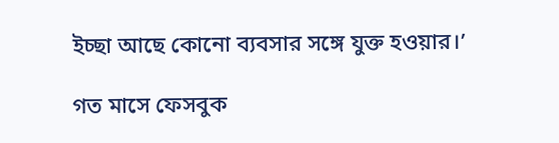ইচ্ছা আছে কোনো ব্যবসার সঙ্গে যুক্ত হওয়ার।’

গত মাসে ফেসবুক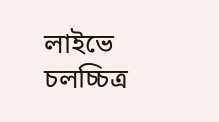লাইভে চলচ্চিত্র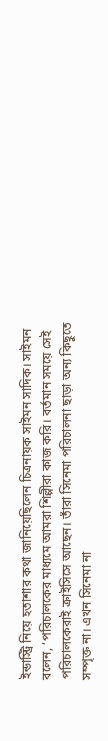ইন্ডাস্ট্রি নিয়ে হতাশার কথা জানিয়েছিলেন চিত্রনায়ক সাইমন সাদিক। সাইমন বলেন, ‘পরিচালকের মাধ্যমে আমরা শিল্পীরা কাজ করি। বর্তমান সময়ে সেই পরিচালকেরাই ক্রাইসিসে আছেন। তাঁরা সিনেমা পরিচালনা ছাড়া অন্য কিছুতে সম্পৃক্ত না। এখন সিনেমা না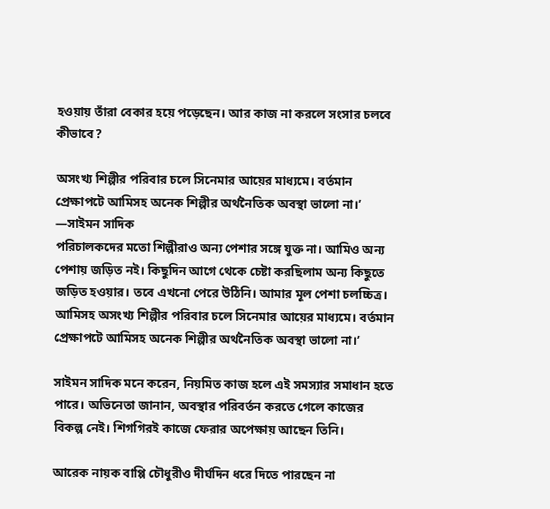হওয়ায় তাঁরা বেকার হয়ে পড়েছেন। আর কাজ না করলে সংসার চলবে কীভাবে?

অসংখ্য শিল্পীর পরিবার চলে সিনেমার আয়ের মাধ্যমে। বর্তমান প্রেক্ষাপটে আমিসহ অনেক শিল্পীর অর্থনৈতিক অবস্থা ভালো না।’ —সাইমন সাদিক
পরিচালকদের মতো শিল্পীরাও অন্য পেশার সঙ্গে যুক্ত না। আমিও অন্য পেশায় জড়িত নই। কিছুদিন আগে থেকে চেষ্টা করছিলাম অন্য কিছুতে জড়িত হওয়ার। তবে এখনো পেরে উঠিনি। আমার মূল পেশা চলচ্চিত্র। আমিসহ অসংখ্য শিল্পীর পরিবার চলে সিনেমার আয়ের মাধ্যমে। বর্তমান প্রেক্ষাপটে আমিসহ অনেক শিল্পীর অর্থনৈতিক অবস্থা ভালো না।’

সাইমন সাদিক মনে করেন, নিয়মিত কাজ হলে এই সমস্যার সমাধান হতে পারে। অভিনেতা জানান, অবস্থার পরিবর্তন করতে গেলে কাজের বিকল্প নেই। শিগগিরই কাজে ফেরার অপেক্ষায় আছেন তিনি।

আরেক নায়ক বাপ্পি চৌধুরীও দীর্ঘদিন ধরে দিতে পারছেন না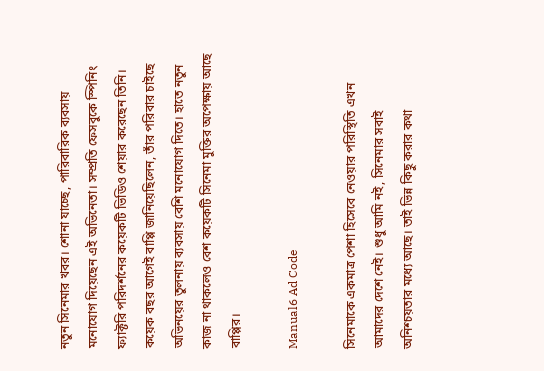নতুন সিনেমার খবর। শোনা যাচ্ছে, পারিবারিক ব্যবসায় মনোযোগ দিয়েছেন এই অভিনেতা। সম্প্রতি ফেসবুকে স্পিনিং ফ্যাক্টরি পরিদর্শনের কয়েকটি ভিডিও শেয়ার করেছেন তিনি। কয়েক বছর আগেই বাপ্পি জানিয়েছিলেন, তাঁর পরিবার চাইছে অভিনয়ের তুলনায় ব্যবসায় বেশি মনোযোগ দিতে। হাতে নতুন কাজ না থাকলেও বেশ কয়েকটি সিনেমা মুক্তির অপেক্ষায় আছে বাপ্পির।

Manual6 Ad Code

সিনেমাকে একমাত্র পেশা হিসেবে নেওয়ার পরিস্থিতি এখন আমাদের দেশে নেই। শুধু আমি নই, সিনেমার সবাই অনিশ্চয়তার মধ্যে আছে। তাই ভিন্ন কিছু করার কথা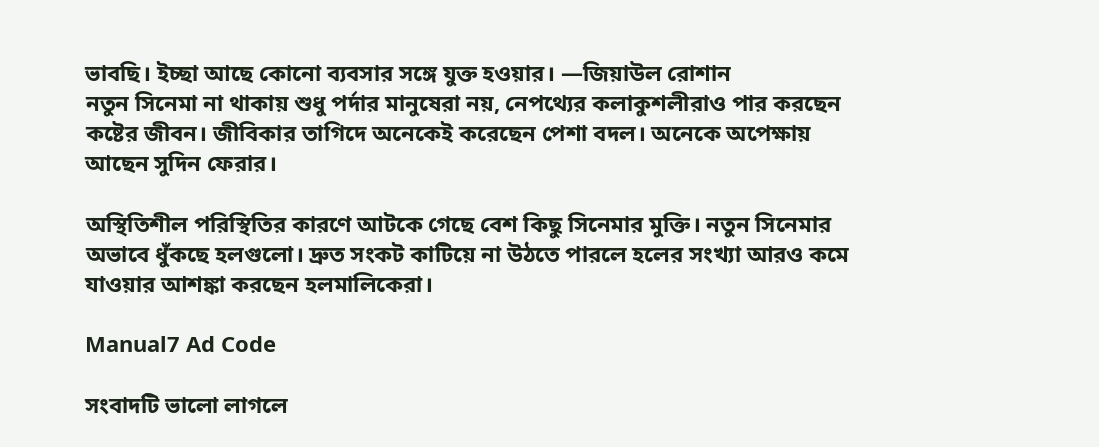ভাবছি। ইচ্ছা আছে কোনো ব্যবসার সঙ্গে যুক্ত হওয়ার। —জিয়াউল রোশান
নতুন সিনেমা না থাকায় শুধু পর্দার মানুষেরা নয়, নেপথ্যের কলাকুশলীরাও পার করছেন কষ্টের জীবন। জীবিকার তাগিদে অনেকেই করেছেন পেশা বদল। অনেকে অপেক্ষায় আছেন সুদিন ফেরার।

অস্থিতিশীল পরিস্থিতির কারণে আটকে গেছে বেশ কিছু সিনেমার মুক্তি। নতুন সিনেমার অভাবে ধুঁকছে হলগুলো। দ্রুত সংকট কাটিয়ে না উঠতে পারলে হলের সংখ্যা আরও কমে যাওয়ার আশঙ্কা করছেন হলমালিকেরা।

Manual7 Ad Code

সংবাদটি ভালো লাগলে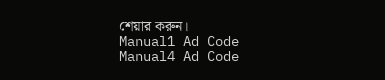শেয়ার করুন।
Manual1 Ad Code
Manual4 Ad Code